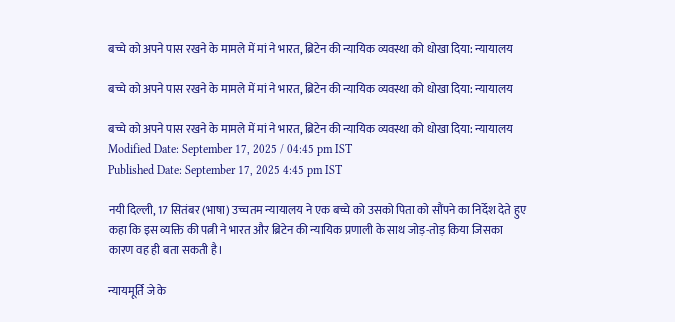बच्चे को अपने पास रखने के मामले में मां ने भारत, ब्रिटेन की न्यायिक व्यवस्था को धोखा दिया: न्यायालय

बच्चे को अपने पास रखने के मामले में मां ने भारत, ब्रिटेन की न्यायिक व्यवस्था को धोखा दिया: न्यायालय

बच्चे को अपने पास रखने के मामले में मां ने भारत, ब्रिटेन की न्यायिक व्यवस्था को धोखा दिया: न्यायालय
Modified Date: September 17, 2025 / 04:45 pm IST
Published Date: September 17, 2025 4:45 pm IST

नयी दिल्ली, 17 सितंबर (भाषा) उच्चतम न्यायालय ने एक बच्चे को उसको पिता को सौंपने का निर्देश देते हुए कहा कि इस व्यक्ति की पत्नी ने भारत और ब्रिटेन की न्यायिक प्रणाली के साथ जोड़-तोड़ किया जिसका कारण वह ही बता सकती है।

न्यायमूर्ति जे के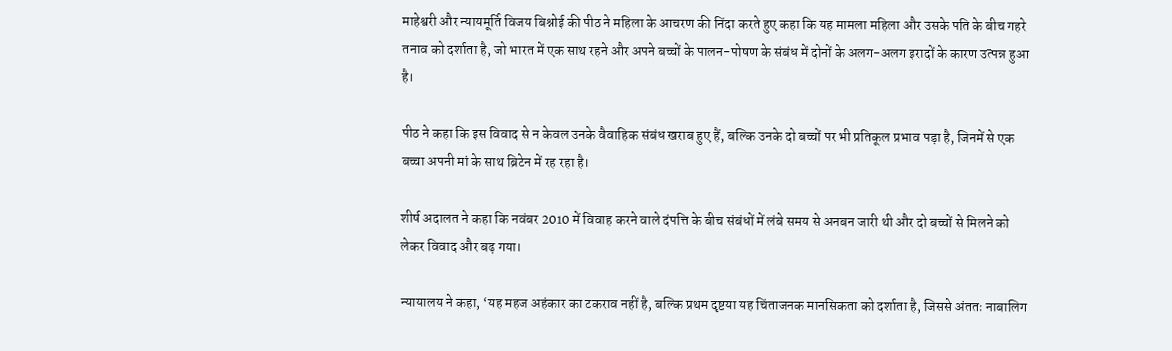माहेश्वरी और न्यायमूर्ति विजय बिश्नोई की पीठ ने महिला के आचरण की निंदा करते हुए कहा कि यह मामला महिला और उसके पति के बीच गहरे तनाव को दर्शाता है, जो भारत में एक साथ रहने और अपने बच्चों के पालन-पोषण के संबंध में दोनों के अलग-अलग इरादों के कारण उत्पन्न हुआ है।

पीठ ने कहा कि इस विवाद से न केवल उनके वैवाहिक संबंध खराब हुए हैं, बल्कि उनके दो बच्चों पर भी प्रतिकूल प्रभाव पड़ा है, जिनमें से एक बच्चा अपनी मां के साथ ब्रिटेन में रह रहा है।

शीर्ष अदालत ने कहा कि नवंबर 2010 में विवाह करने वाले दंपत्ति के बीच संबंधों में लंबे समय से अनबन जारी थी और दो बच्चों से मिलने को लेकर विवाद और बढ़ गया।

न्यायालय ने कहा, ‘यह महज अहंकार का टकराव नहीं है, बल्कि प्रथम दृष्टया यह चिंताजनक मानसिकता को दर्शाता है, जिससे अंततः नाबालिग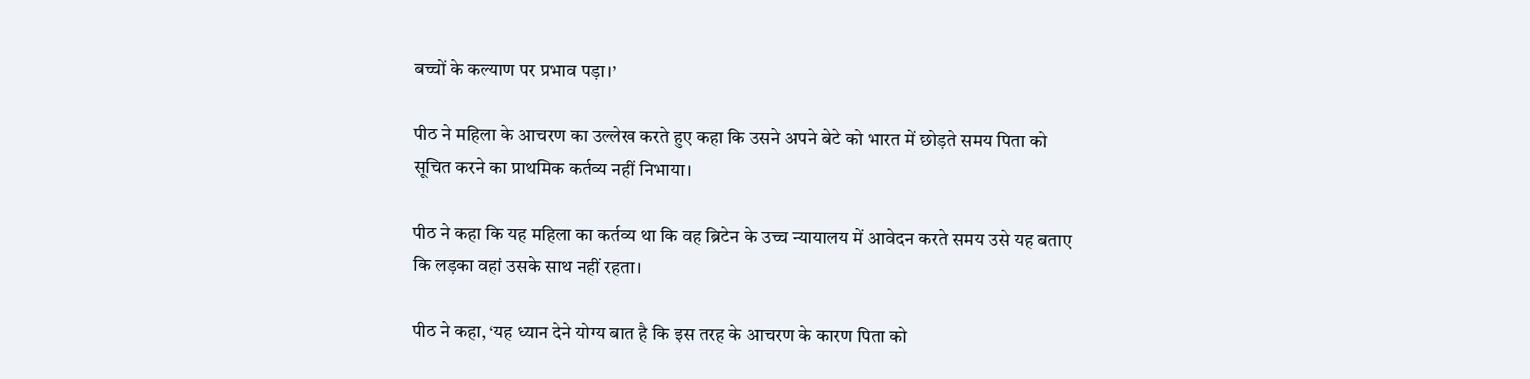बच्चों के कल्याण पर प्रभाव पड़ा।’

पीठ ने महिला के आचरण का उल्लेख करते हुए कहा कि उसने अपने बेटे को भारत में छोड़ते समय पिता को सूचित करने का प्राथमिक कर्तव्य नहीं निभाया।

पीठ ने कहा कि यह महिला का कर्तव्य था कि वह ब्रिटेन के उच्च न्यायालय में आवेदन करते समय उसे यह बताए कि लड़का वहां उसके साथ नहीं रहता।

पीठ ने कहा, ‘यह ध्यान देने योग्य बात है कि इस तरह के आचरण के कारण पिता को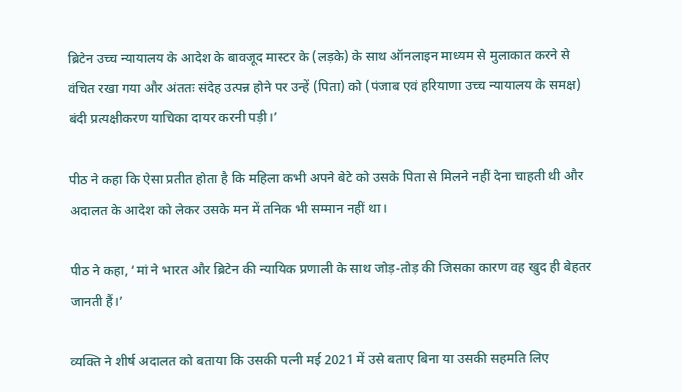ब्रिटेन उच्च न्यायालय के आदेश के बावजूद मास्टर के (लड़के) के साथ ऑनलाइन माध्यम से मुलाकात करने से वंचित रखा गया और अंततः संदेह उत्पन्न होने पर उन्हें (पिता) को (पंजाब एवं हरियाणा उच्च न्यायालय के समक्ष) बंदी प्रत्यक्षीकरण याचिका दायर करनी पड़ी।’

पीठ ने कहा कि ऐसा प्रतीत होता है कि महिला कभी अपने बेटे को उसके पिता से मिलने नहीं देना चाहती थी और अदालत के आदेश को लेकर उसके मन में तनिक भी सम्मान नहीं था।

पीठ ने कहा, ‘मां ने भारत और ब्रिटेन की न्यायिक प्रणाली के साथ जोड़-तोड़ की जिसका कारण वह खुद ही बेहतर जानती हैं।’

व्यक्ति ने शीर्ष अदालत को बताया कि उसकी पत्नी मई 2021 में उसे बताए बिना या उसकी सहमति लिए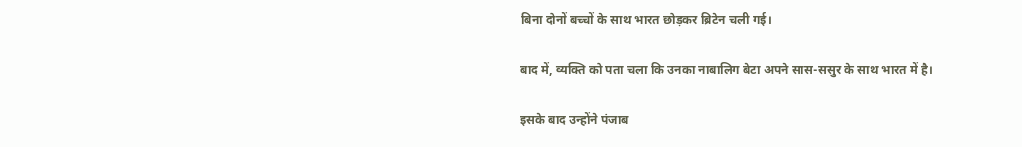बिना दोनों बच्चों के साथ भारत छोड़कर ब्रिटेन चली गई।

बाद में, व्यक्ति को पता चला कि उनका नाबालिग बेटा अपने सास-ससुर के साथ भारत में है।

इसके बाद उन्होंने पंजाब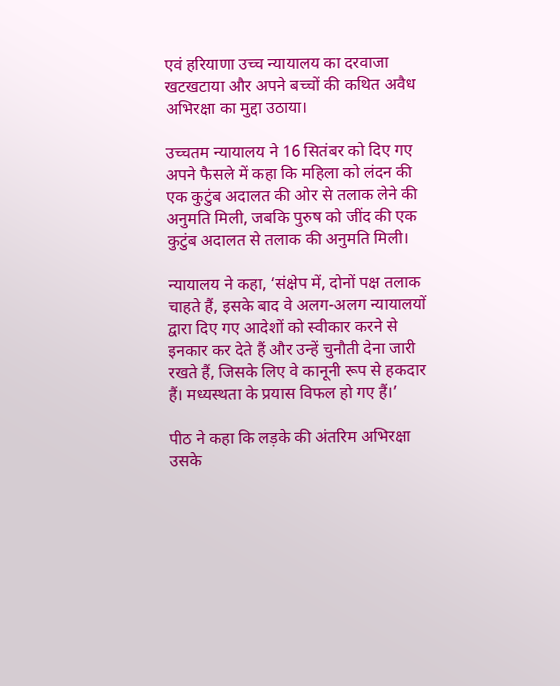एवं हरियाणा उच्च न्यायालय का दरवाजा खटखटाया और अपने बच्चों की कथित अवैध अभिरक्षा का मुद्दा उठाया।

उच्चतम न्यायालय ने 16 सितंबर को दिए गए अपने फैसले में कहा कि महिला को लंदन की एक कुटुंब अदालत की ओर से तलाक लेने की अनुमति मिली, जबकि पुरुष को जींद की एक कुटुंब अदालत से तलाक की अनुमति मिली।

न्यायालय ने कहा, ‘संक्षेप में, दोनों पक्ष तलाक चाहते हैं, इसके बाद वे अलग-अलग न्यायालयों द्वारा दिए गए आदेशों को स्वीकार करने से इनकार कर देते हैं और उन्हें चुनौती देना जारी रखते हैं, जिसके लिए वे कानूनी रूप से हकदार हैं। मध्यस्थता के प्रयास विफल हो गए हैं।’

पीठ ने कहा कि लड़के की अंतरिम अभिरक्षा उसके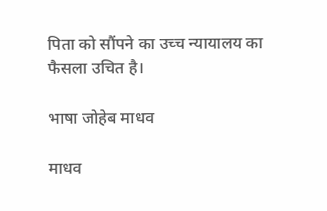पिता को सौंपने का उच्च न्यायालय का फैसला उचित है।

भाषा जोहेब माधव

माधव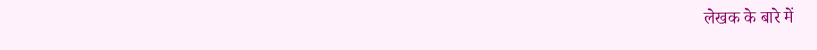लेखक के बारे में